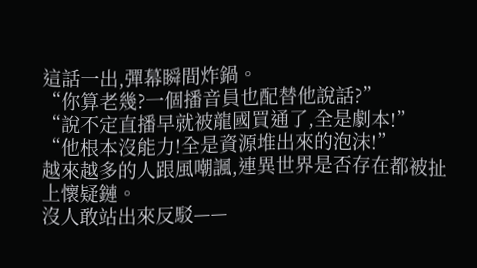這話一出,彈幕瞬間炸鍋。
“你算老幾?一個播音員也配替他說話?”
“說不定直播早就被龍國買通了,全是劇本!”
“他根本沒能力!全是資源堆出來的泡沫!”
越來越多的人跟風嘲諷,連異世界是否存在都被扯上懷疑鏈。
沒人敢站出來反駁——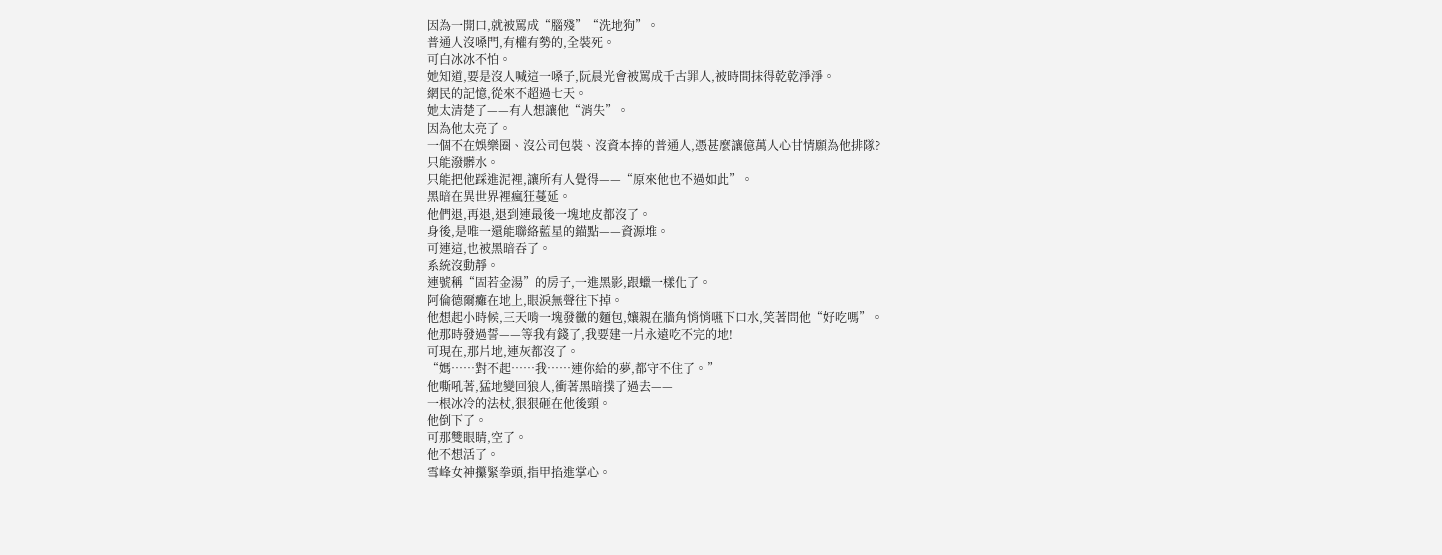因為一開口,就被罵成“腦殘”“洗地狗”。
普通人沒嗓門,有權有勢的,全裝死。
可白冰冰不怕。
她知道,要是沒人喊這一嗓子,阮晨光會被罵成千古罪人,被時間抹得乾乾淨淨。
網民的記憶,從來不超過七天。
她太清楚了——有人想讓他“消失”。
因為他太亮了。
一個不在娛樂圈、沒公司包裝、沒資本捧的普通人,憑甚麼讓億萬人心甘情願為他排隊?
只能潑髒水。
只能把他踩進泥裡,讓所有人覺得——“原來他也不過如此”。
黑暗在異世界裡瘋狂蔓延。
他們退,再退,退到連最後一塊地皮都沒了。
身後,是唯一還能聯絡藍星的錨點——資源堆。
可連這,也被黑暗吞了。
系統沒動靜。
連號稱“固若金湯”的房子,一進黑影,跟蠟一樣化了。
阿倫德爾癱在地上,眼淚無聲往下掉。
他想起小時候,三天啃一塊發黴的麵包,孃親在牆角悄悄嚥下口水,笑著問他“好吃嗎”。
他那時發過誓——等我有錢了,我要建一片永遠吃不完的地!
可現在,那片地,連灰都沒了。
“媽……對不起……我……連你給的夢,都守不住了。”
他嘶吼著,猛地變回狼人,衝著黑暗撲了過去——
一根冰冷的法杖,狠狠砸在他後頸。
他倒下了。
可那雙眼睛,空了。
他不想活了。
雪峰女神攥緊拳頭,指甲掐進掌心。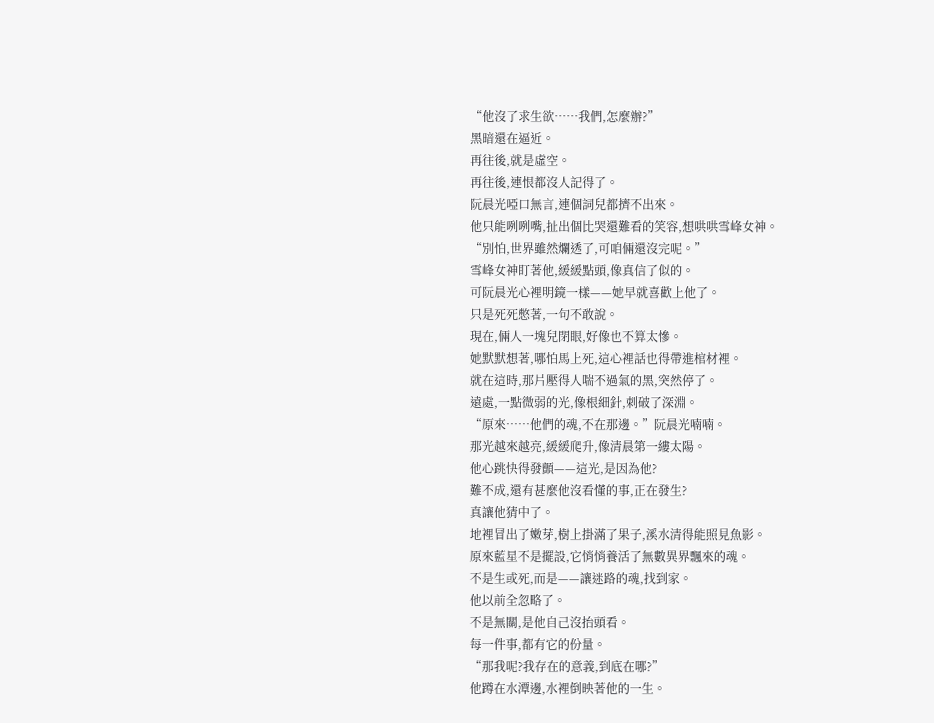“他沒了求生欲……我們,怎麼辦?”
黑暗還在逼近。
再往後,就是虛空。
再往後,連恨都沒人記得了。
阮晨光啞口無言,連個詞兒都擠不出來。
他只能咧咧嘴,扯出個比哭還難看的笑容,想哄哄雪峰女神。
“別怕,世界雖然爛透了,可咱倆還沒完呢。”
雪峰女神盯著他,緩緩點頭,像真信了似的。
可阮晨光心裡明鏡一樣——她早就喜歡上他了。
只是死死憋著,一句不敢說。
現在,倆人一塊兒閉眼,好像也不算太慘。
她默默想著,哪怕馬上死,這心裡話也得帶進棺材裡。
就在這時,那片壓得人喘不過氣的黑,突然停了。
遠處,一點微弱的光,像根細針,刺破了深淵。
“原來……他們的魂,不在那邊。”阮晨光喃喃。
那光越來越亮,緩緩爬升,像清晨第一縷太陽。
他心跳快得發顫——這光,是因為他?
難不成,還有甚麼他沒看懂的事,正在發生?
真讓他猜中了。
地裡冒出了嫩芽,樹上掛滿了果子,溪水清得能照見魚影。
原來藍星不是擺設,它悄悄養活了無數異界飄來的魂。
不是生或死,而是——讓迷路的魂,找到家。
他以前全忽略了。
不是無關,是他自己沒抬頭看。
每一件事,都有它的份量。
“那我呢?我存在的意義,到底在哪?”
他蹲在水潭邊,水裡倒映著他的一生。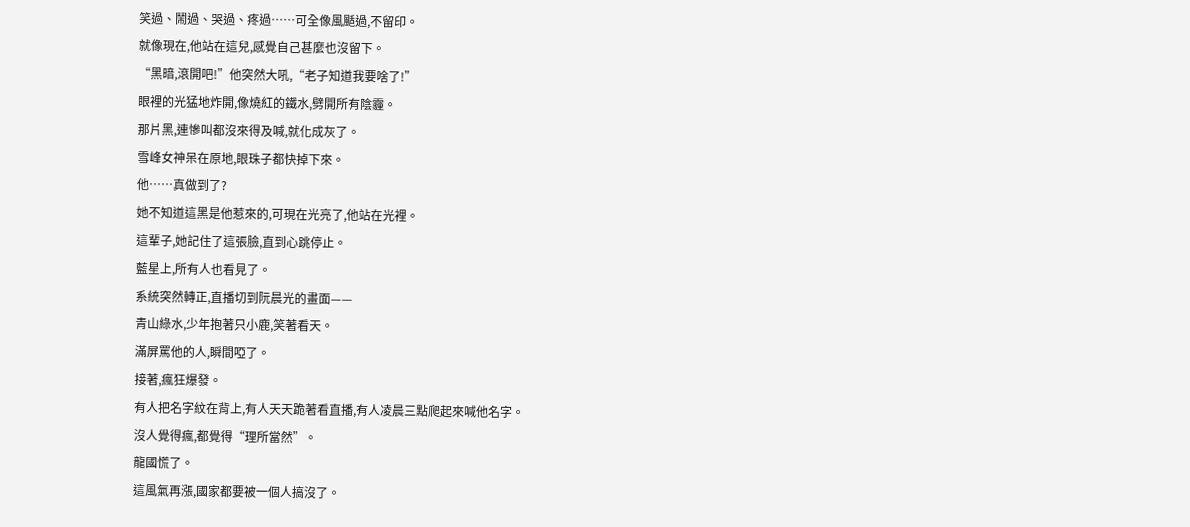笑過、鬧過、哭過、疼過……可全像風颳過,不留印。
就像現在,他站在這兒,感覺自己甚麼也沒留下。
“黑暗,滾開吧!”他突然大吼,“老子知道我要啥了!”
眼裡的光猛地炸開,像燒紅的鐵水,劈開所有陰霾。
那片黑,連慘叫都沒來得及喊,就化成灰了。
雪峰女神呆在原地,眼珠子都快掉下來。
他……真做到了?
她不知道這黑是他惹來的,可現在光亮了,他站在光裡。
這輩子,她記住了這張臉,直到心跳停止。
藍星上,所有人也看見了。
系統突然轉正,直播切到阮晨光的畫面——
青山綠水,少年抱著只小鹿,笑著看天。
滿屏罵他的人,瞬間啞了。
接著,瘋狂爆發。
有人把名字紋在背上,有人天天跪著看直播,有人凌晨三點爬起來喊他名字。
沒人覺得瘋,都覺得“理所當然”。
龍國慌了。
這風氣再漲,國家都要被一個人搞沒了。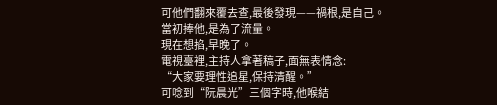可他們翻來覆去查,最後發現——禍根,是自己。
當初捧他,是為了流量。
現在想掐,早晚了。
電視臺裡,主持人拿著稿子,面無表情念:
“大家要理性追星,保持清醒。”
可唸到“阮晨光”三個字時,他喉結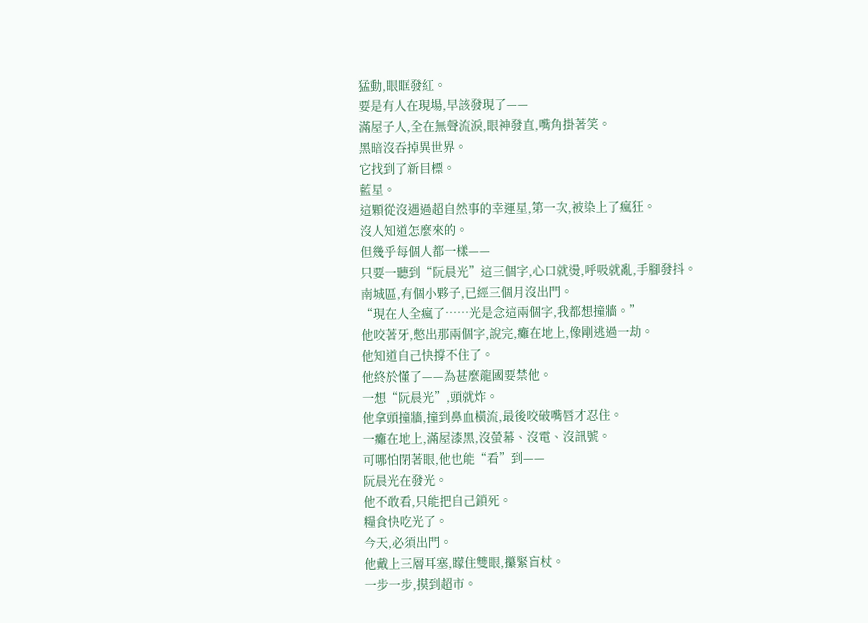猛動,眼眶發紅。
要是有人在現場,早該發現了——
滿屋子人,全在無聲流淚,眼神發直,嘴角掛著笑。
黑暗沒吞掉異世界。
它找到了新目標。
藍星。
這顆從沒遇過超自然事的幸運星,第一次,被染上了瘋狂。
沒人知道怎麼來的。
但幾乎每個人都一樣——
只要一聽到“阮晨光”這三個字,心口就燙,呼吸就亂,手腳發抖。
南城區,有個小夥子,已經三個月沒出門。
“現在人全瘋了……光是念這兩個字,我都想撞牆。”
他咬著牙,憋出那兩個字,說完,癱在地上,像剛逃過一劫。
他知道自己快撐不住了。
他終於懂了——為甚麼龍國要禁他。
一想“阮晨光”,頭就炸。
他拿頭撞牆,撞到鼻血橫流,最後咬破嘴唇才忍住。
一癱在地上,滿屋漆黑,沒螢幕、沒電、沒訊號。
可哪怕閉著眼,他也能“看”到——
阮晨光在發光。
他不敢看,只能把自己鎖死。
糧食快吃光了。
今天,必須出門。
他戴上三層耳塞,矇住雙眼,攥緊盲杖。
一步一步,摸到超市。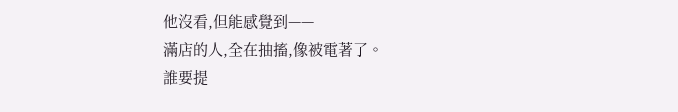他沒看,但能感覺到——
滿店的人,全在抽搐,像被電著了。
誰要提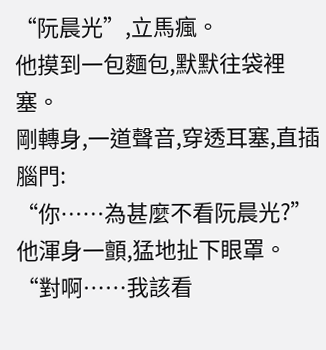“阮晨光”,立馬瘋。
他摸到一包麵包,默默往袋裡塞。
剛轉身,一道聲音,穿透耳塞,直插腦門:
“你……為甚麼不看阮晨光?”
他渾身一顫,猛地扯下眼罩。
“對啊……我該看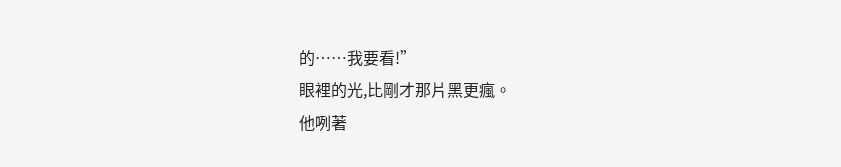的……我要看!”
眼裡的光,比剛才那片黑更瘋。
他咧著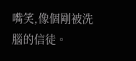嘴笑,像個剛被洗腦的信徒。